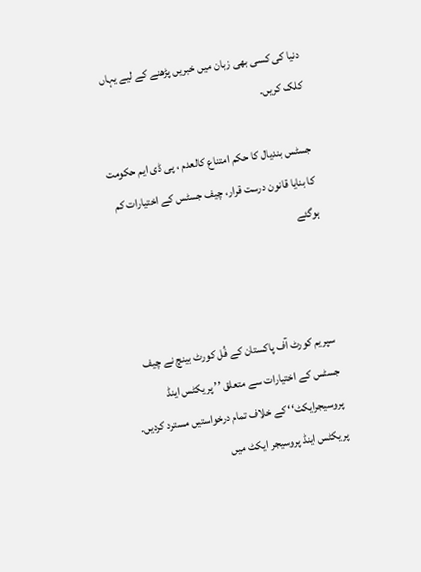دنیا کی کسی بھی زبان میں خبریں پڑھنے کے لیے یہاں کلک کریں۔

جسٹس بندیال کا حکم امتناع کالعدم ، پی ڈی ایم حکومت کا بنایا قانون درست قرار، چیف جسٹس کے اختیارات کم ہوگئے



سپریم کورٹ آف پاکستان کے فُل کورٹ بینچ نے چیف جسٹس کے اختیارات سے متعلق ’’ پریکٹس اینڈ پروسیجرایکٹ‘‘ کے خلاف تمام درخواستیں مسترد کردیں۔
پریکٹس اینڈ پروسیجر ایکٹ میں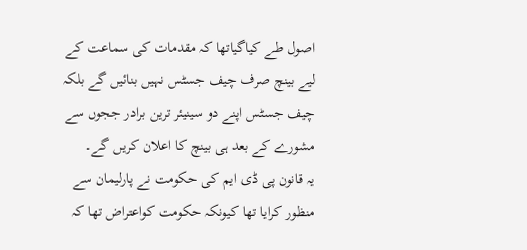اصول طے کیاگیاتھا کہ مقدمات کی سماعت کے لیے بینچ صرف چیف جسٹس نہیں بنائیں گے بلکہ چیف جسٹس اپنے دو سینیئر ترین برادر ججوں سے مشورے کے بعد ہی بینچ کا اعلان کریں گے۔
یہ قانون پی ڈی ایم کی حکومت نے پارلیمان سے منظور کرایا تھا کیونکہ حکومت کواعتراض تھا کہ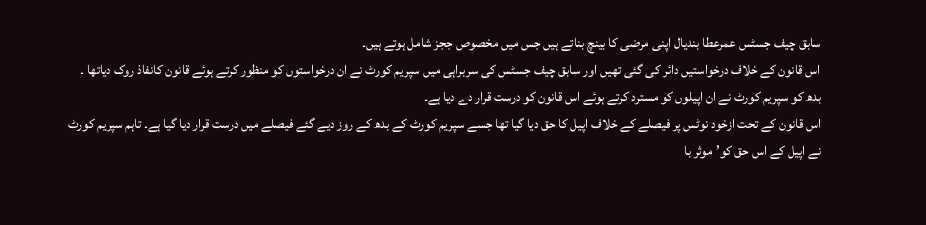سابق چیف جسٹس عمرعطا بندیال اپنی مرضی کا بینچ بناتے ہیں جس میں مخصوص ججز شامل ہوتے ہیں۔
اس قانون کے خلاف درخواستیں دائر کی گئی تھیں اور سابق چیف جسٹس کی سربراہی میں سپریم کورٹ نے ان درخواستوں کو منظور کرتے ہوئے قانون کانفاذ روک دیاتھا ۔
بدھ کو سپریم کورٹ نے ان اپیلوں کو مسترد کرتے ہوئے اس قانون کو درست قرار دے دیا ہے۔
اس قانون کے تحت ازخود نوٹس پر فیصلے کے خلاف اپیل کا حق دیا گیا تھا جسے سپریم کورٹ کے بدھ کے روز دیے گئے فیصلے میں درست قرار دیا گیا ہے۔ تاہم سپریم کورٹ نے اپیل کے اس حق کو’موثر با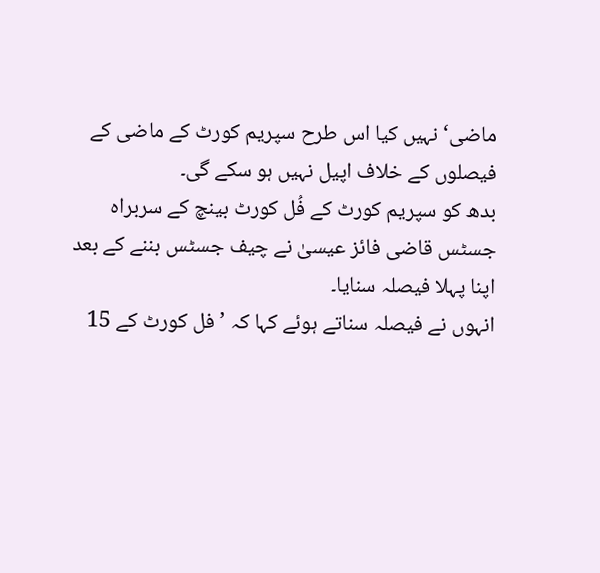ماضی‘ نہیں کیا اس طرح سپریم کورٹ کے ماضی کے فیصلوں کے خلاف اپیل نہیں ہو سکے گی۔
بدھ کو سپریم کورٹ کے فُل کورٹ بینچ کے سربراہ جسٹس قاضی فائز عیسیٰ نے چیف جسٹس بننے کے بعد اپنا پہلا فیصلہ سنایا۔
انہوں نے فیصلہ سناتے ہوئے کہا کہ ’فل کورٹ کے 15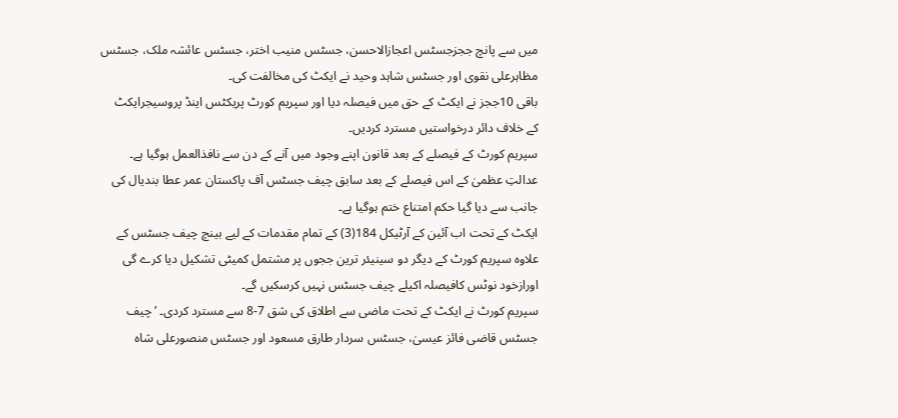میں سے پانچ ججزجسٹس اعجازالاحسن، جسٹس منیب اختر، جسٹس عائشہ ملک، جسٹس مظاہرعلی نقوی اور جسٹس شاہد وحید نے ایکٹ کی مخالفت کی۔
باقی 10ججز نے ایکٹ کے حق میں فیصلہ دیا اور سپریم کورٹ پریکٹس اینڈ پروسیجرایکٹ کے خلاف دائر درخواستیں مسترد کردیں۔
سپریم کورٹ کے فیصلے کے بعد قانون اپنے وجود میں آنے کے دن سے نافذالعمل ہوگیا ہے۔
عدالتِ عظمیٰ کے اس فیصلے کے بعد سابق چیف جسٹس آف پاکستان عمر عطا بندیال کی جانب سے دیا گیا حکم امتناع ختم ہوگیا ہے۔
ایکٹ کے تحت اب آئین کے آرٹیکل 184(3) کے تمام مقدمات کے لیے بینچ چیف جسٹس کے علاوہ سپریم کورٹ کے دیگر دو سینیئر ترین ججوں پر مشتمل کمیٹی تشکیل دیا کرے گی اورازخود نوٹس کافیصلہ اکیلے چیف جسٹس نہیں کرسکیں گے۔
سپریم کورٹ نے ایکٹ کے تحت ماضی سے اطلاق کی شق 7-8 سے مسترد کردی۔ ’چیف جسٹس قاضی فائز عیسیٰ، جسٹس سردار طارق مسعود اور جسٹس منصورعلی شاہ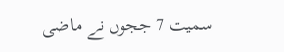سمیت 7 ججوں نے ماضی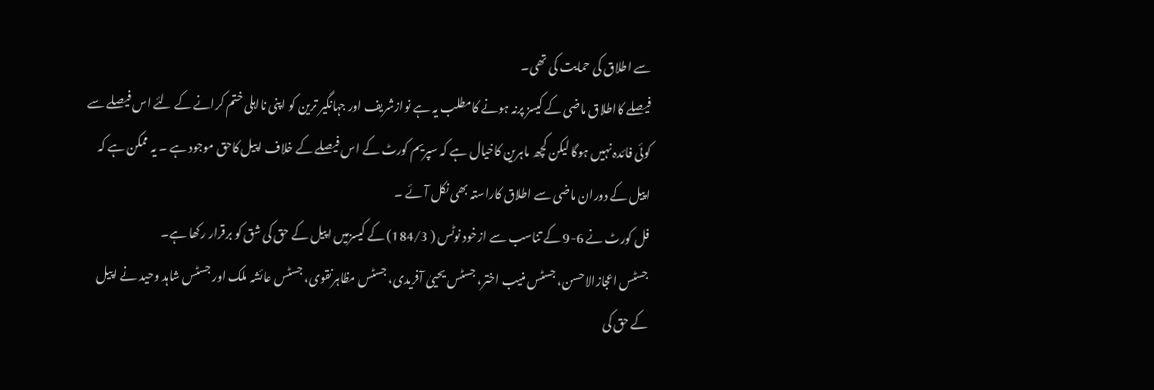سے اطلاق کی حمایت کی تھی۔
فیصلے کااطلاق ماضی کے کیسز پرنہ ہونے کامطلب یہ ہے نوازشریف اور جہانگیر ترین کو اپنی نااہلی ختم کرانے کے لئے اس فیصلے سے کوئی فائدہ نہیں ہوگا لیکن کچھ ماہرین کاخیال ہے کہ سپریم کورٹ کے اس فیصلے کے خلاف اپیل کاحق موجود ہے ۔ یہ ممکن ہے کہ اپیل کے دوران ماضی سے اطلاق کاراستہ بھی نکل آئے ۔
فل کورٹ نے 6-9 کے تناسب سے ازخود نوٹس ( 184/3) کے کیسزمیں اپیل کے حق کی شق کو برقرار رکھا ہے۔
جسٹس اعجازالاحسن، جسٹس منیب اختر، جسٹس یحییٰ آفریدی، جسٹس مظاہرنقوی، جسٹس عائشہ ملک اور جسٹس شاہد وحید نے اپیل کے حق کی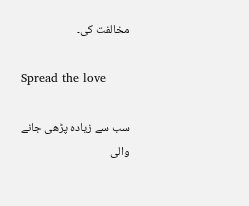مخالفت کی۔

Spread the love

سب سے زیادہ پڑھی جانے والی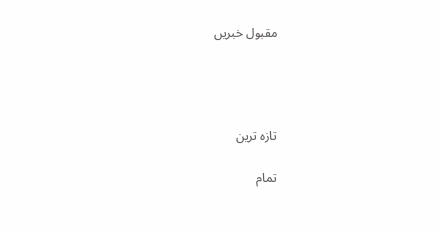مقبول خبریں




تازہ ترین

تمام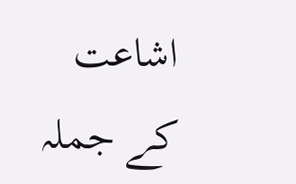اشاعت کے جملہ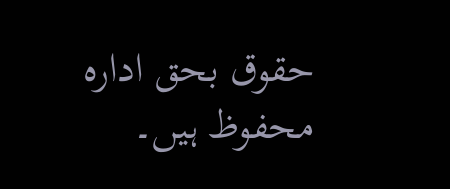حقوق بحق ادارہ محفوظ ہیں۔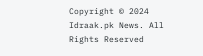Copyright © 2024 Idraak.pk News. All Rights Reserved